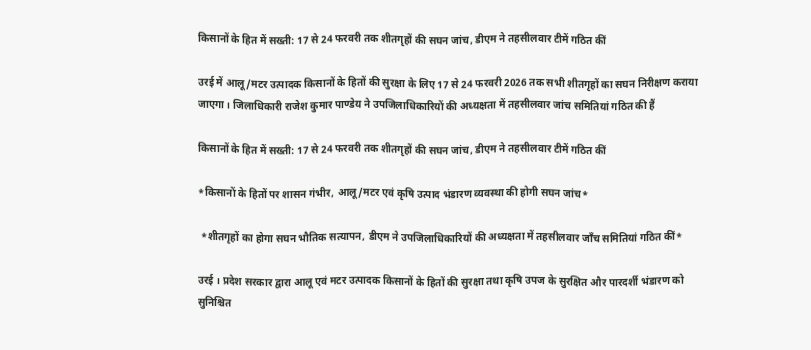किसानों के हित में सख्ती: 17 से 24 फरवरी तक शीतगृहों की सघन जांच, डीएम ने तहसीलवार टीमें गठित कीं

उरई में आलू/मटर उत्पादक किसानों के हितों की सुरक्षा के लिए 17 से 24 फरवरी 2026 तक सभी शीतगृहों का सघन निरीक्षण कराया जाएगा। जिलाधिकारी राजेश कुमार पाण्डेय ने उपजिलाधिकारियों की अध्यक्षता में तहसीलवार जांच समितियां गठित की हैं

किसानों के हित में सख्ती: 17 से 24 फरवरी तक शीतगृहों की सघन जांच, डीएम ने तहसीलवार टीमें गठित कीं

*किसानों के हितों पर शासन गंभीर, आलू/मटर एवं कृषि उत्पाद भंडारण व्यवस्था की होगी सघन जांच*

 *शीतगृहों का होगा सघन भौतिक सत्यापन, डीएम ने उपजिलाधिकारियों की अध्यक्षता में तहसीलवार जाँच समितियां गठित कीं*

उरई । प्रदेश सरकार द्वारा आलू एवं मटर उत्पादक किसानों के हितों की सुरक्षा तथा कृषि उपज के सुरक्षित और पारदर्शी भंडारण को सुनिश्चित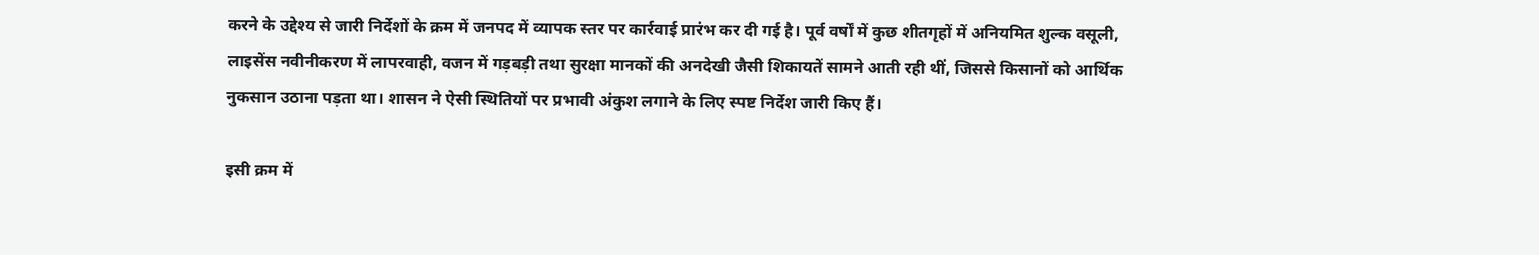करने के उद्देश्य से जारी निर्देशों के क्रम में जनपद में व्यापक स्तर पर कार्रवाई प्रारंभ कर दी गई है। पूर्व वर्षों में कुछ शीतगृहों में अनियमित शुल्क वसूली, लाइसेंस नवीनीकरण में लापरवाही, वजन में गड़बड़ी तथा सुरक्षा मानकों की अनदेखी जैसी शिकायतें सामने आती रही थीं, जिससे किसानों को आर्थिक नुकसान उठाना पड़ता था। शासन ने ऐसी स्थितियों पर प्रभावी अंकुश लगाने के लिए स्पष्ट निर्देश जारी किए हैं।

इसी क्रम में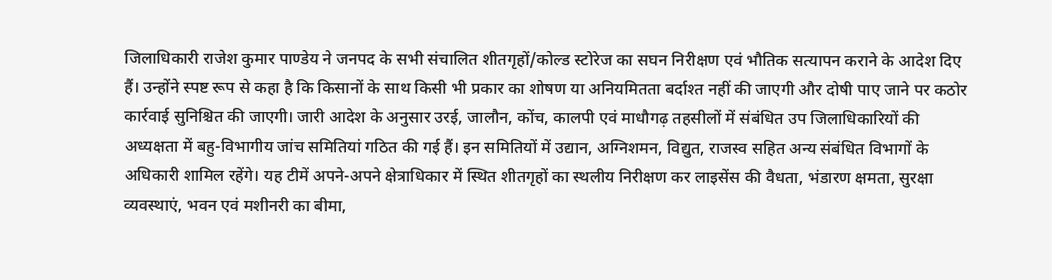जिलाधिकारी राजेश कुमार पाण्डेय ने जनपद के सभी संचालित शीतगृहों/कोल्ड स्टोरेज का सघन निरीक्षण एवं भौतिक सत्यापन कराने के आदेश दिए हैं। उन्होंने स्पष्ट रूप से कहा है कि किसानों के साथ किसी भी प्रकार का शोषण या अनियमितता बर्दाश्त नहीं की जाएगी और दोषी पाए जाने पर कठोर कार्रवाई सुनिश्चित की जाएगी। जारी आदेश के अनुसार उरई, जालौन, कोंच, कालपी एवं माधौगढ़ तहसीलों में संबंधित उप जिलाधिकारियों की अध्यक्षता में बहु-विभागीय जांच समितियां गठित की गई हैं। इन समितियों में उद्यान, अग्निशमन, विद्युत, राजस्व सहित अन्य संबंधित विभागों के अधिकारी शामिल रहेंगे। यह टीमें अपने-अपने क्षेत्राधिकार में स्थित शीतगृहों का स्थलीय निरीक्षण कर लाइसेंस की वैधता, भंडारण क्षमता, सुरक्षा व्यवस्थाएं, भवन एवं मशीनरी का बीमा,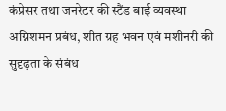कंप्रेसर तथा जनरेटर की स्टैंड बाई व्यवस्था अग्निशमन प्रबंध, शीत ग्रह भवन एवं मशीनरी की सुदृढ़ता के संबंध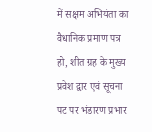में सक्षम अभियंता का वैधानिक प्रमाण पत्र हो, शीत ग्रह के मुख्य प्रवेश द्वार एवं सूचना पट पर भंडारण प्रभार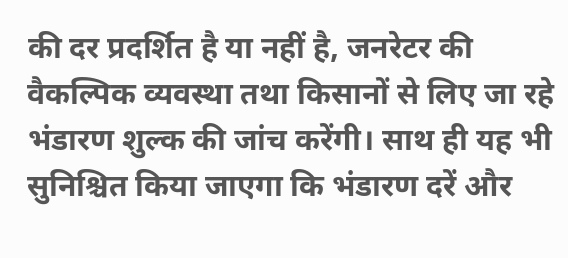की दर प्रदर्शित है या नहीं है, जनरेटर की वैकल्पिक व्यवस्था तथा किसानों से लिए जा रहे भंडारण शुल्क की जांच करेंगी। साथ ही यह भी सुनिश्चित किया जाएगा कि भंडारण दरें और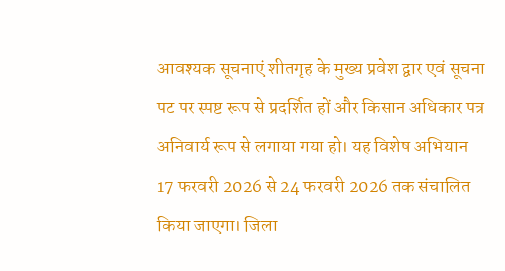आवश्यक सूचनाएं शीतगृह के मुख्य प्रवेश द्वार एवं सूचना पट पर स्पष्ट रूप से प्रदर्शित हों और किसान अधिकार पत्र अनिवार्य रूप से लगाया गया हो। यह विशेष अभियान 17 फरवरी 2026 से 24 फरवरी 2026 तक संचालित किया जाएगा। जिला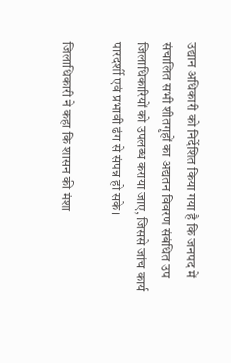उद्यान अधिकारी को निर्देशित किया गया है कि जनपद में संचालित सभी शीतगृहों का अद्यतन विवरण संबंधित उप जिलाधिकारियों को उपलब्ध कराया जाए, जिससे जांच कार्य पारदर्शी एवं प्रभावी ढंग से संपन्न हो सके।

जिलाधिकारी ने कहा कि शासन की मंशा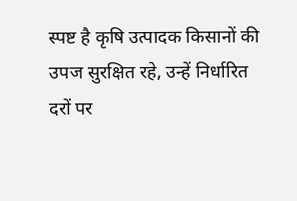स्पष्ट है कृषि उत्पादक किसानों की उपज सुरक्षित रहे, उन्हें निर्धारित दरों पर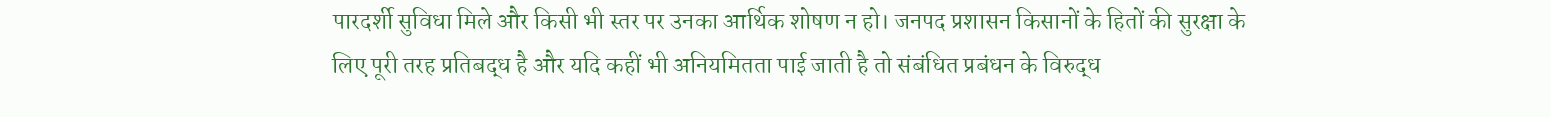पारदर्शी सुविधा मिले और किसी भी स्तर पर उनका आर्थिक शोषण न हो। जनपद प्रशासन किसानों के हितों की सुरक्षा के लिए पूरी तरह प्रतिबद्ध है और यदि कहीं भी अनियमितता पाई जाती है तो संबंधित प्रबंधन के विरुद्ध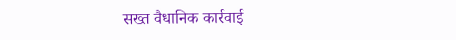सख्त वैधानिक कार्रवाई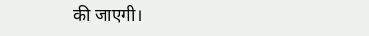की जाएगी।